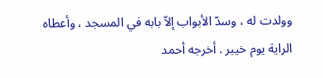وولدت له ، وسدّ الأبواب إلاّ بابه في المسجد ، وأعطاه الراية يوم خيبر . أخرجه أحمد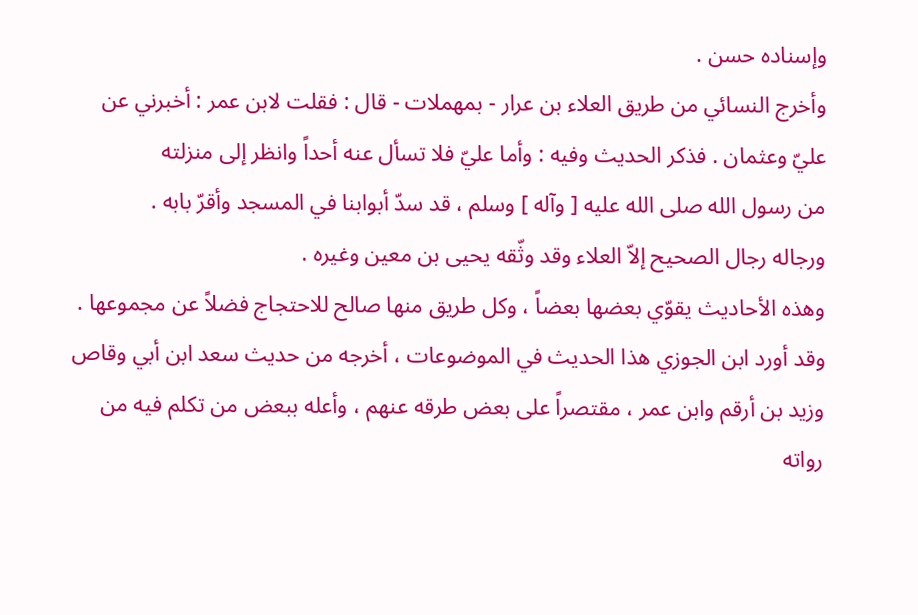وإسناده حسن .
وأخرج النسائي من طريق العلاء بن عرار - بمهملات - قال : فقلت لابن عمر : أخبرني عن
عليّ وعثمان . فذكر الحديث وفيه : وأما عليّ فلا تسأل عنه أحداً وانظر إلى منزلته
من رسول الله صلى الله عليه [ وآله ] وسلم ، قد سدّ أبوابنا في المسجد وأقرّ بابه .
ورجاله رجال الصحيح إلاّ العلاء وقد وثّقه يحيى بن معين وغيره .
وهذه الأحاديث يقوّي بعضها بعضاً ، وكل طريق منها صالح للاحتجاج فضلاً عن مجموعها .
وقد أورد ابن الجوزي هذا الحديث في الموضوعات ، أخرجه من حديث سعد ابن أبي وقاص
وزيد بن أرقم وابن عمر ، مقتصراً على بعض طرقه عنهم ، وأعله ببعض من تكلم فيه من
رواته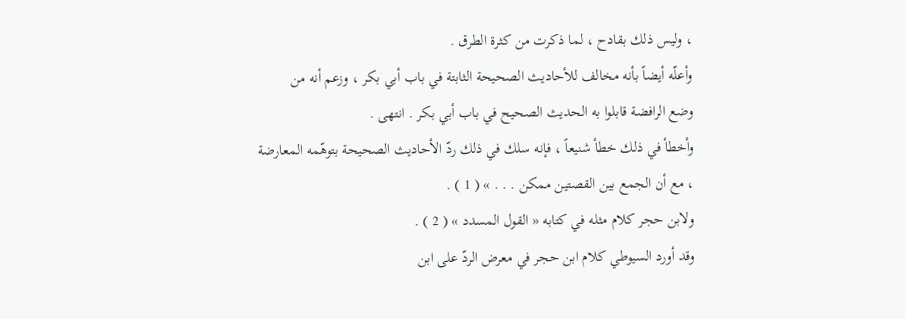، وليس ذلك بقادح ، لما ذكرت من كثرة الطرق .
وأعلّه أيضاً بأنه مخالف للأحاديث الصحيحة الثابتة في باب أبي بكر ، وزعم أنه من
وضع الرافضة قابلوا به الحديث الصحيح في باب أبي بكر . انتهى .
وأخطأ في ذلك خطأ شنيعاً ، فإنه سلك في ذلك ردّ الأحاديث الصحيحة بتوهّمه المعارضة
، مع أن الجمع بين القصتين ممكن . . . » ( 1 ) .
ولابن حجر كلام مثله في كتابه « القول المسدد » ( 2 ) .
وقد أورد السيوطي كلام ابن حجر في معرض الردّ على ابن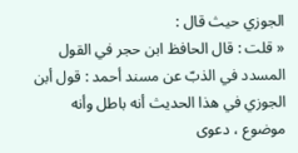الجوزي حيث قال :
« قلت : قال الحافظ ابن حجر في القول المسدد في الذبّ عن مسند أحمد : قول أبن
الجوزي في هذا الحديث أنه باطل وأنه موضوع ، دعوى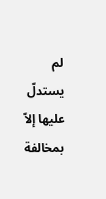لم يستدلّ عليها إلاّ بمخالفة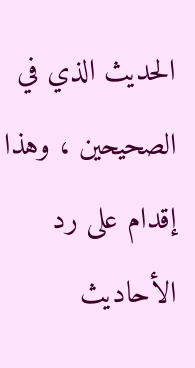الحديث الذي في الصحيحين ، وهذا إقدام على رد الأحاديث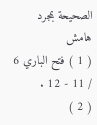الصحيحة بمجرد
هامش
( 1 ) فتح الباري 6 / 11 - 12 .
( 2 )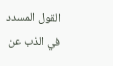القول المسدد في الذب عن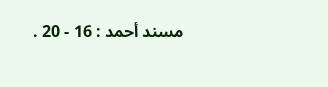مسند أحمد : 16 - 20 .